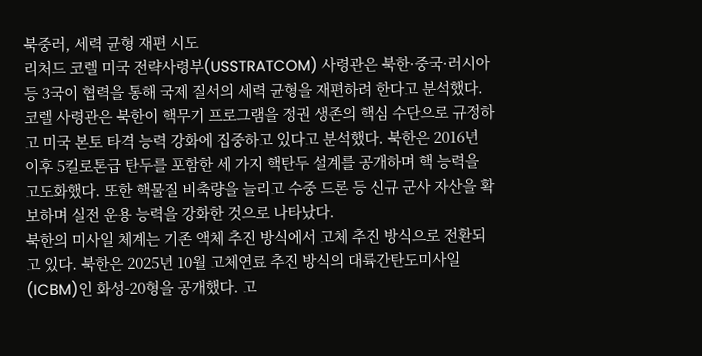북중러, 세력 균형 재편 시도
리처드 코렐 미국 전략사령부(USSTRATCOM) 사령관은 북한·중국·러시아 등 3국이 협력을 통해 국제 질서의 세력 균형을 재편하려 한다고 분석했다.
코렐 사령관은 북한이 핵무기 프로그램을 정권 생존의 핵심 수단으로 규정하고 미국 본토 타격 능력 강화에 집중하고 있다고 분석했다. 북한은 2016년 이후 5킬로톤급 탄두를 포함한 세 가지 핵탄두 설계를 공개하며 핵 능력을 고도화했다. 또한 핵물질 비축량을 늘리고 수중 드론 등 신규 군사 자산을 확보하며 실전 운용 능력을 강화한 것으로 나타났다.
북한의 미사일 체계는 기존 액체 추진 방식에서 고체 추진 방식으로 전환되고 있다. 북한은 2025년 10월 고체연료 추진 방식의 대륙간탄도미사일(ICBM)인 화성-20형을 공개했다. 고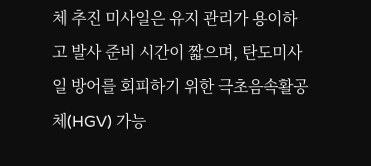체 추진 미사일은 유지 관리가 용이하고 발사 준비 시간이 짧으며, 탄도미사일 방어를 회피하기 위한 극초음속활공체(HGV) 가능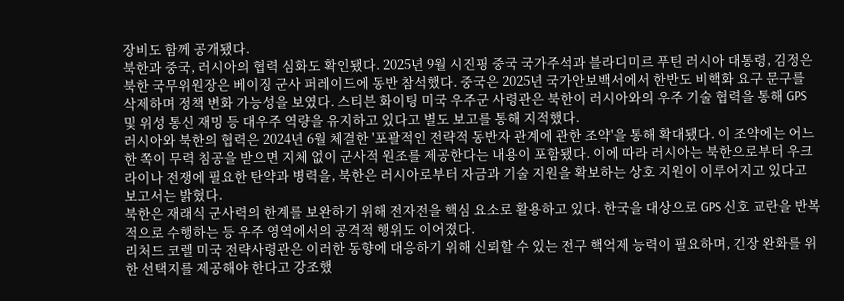장비도 함께 공개됐다.
북한과 중국, 러시아의 협력 심화도 확인됐다. 2025년 9월 시진핑 중국 국가주석과 블라디미르 푸틴 러시아 대통령, 김정은 북한 국무위원장은 베이징 군사 퍼레이드에 동반 참석했다. 중국은 2025년 국가안보백서에서 한반도 비핵화 요구 문구를 삭제하며 정책 변화 가능성을 보였다. 스티븐 화이팅 미국 우주군 사령관은 북한이 러시아와의 우주 기술 협력을 통해 GPS 및 위성 통신 재밍 등 대우주 역량을 유지하고 있다고 별도 보고를 통해 지적했다.
러시아와 북한의 협력은 2024년 6월 체결한 '포괄적인 전략적 동반자 관계에 관한 조약'을 통해 확대됐다. 이 조약에는 어느 한 쪽이 무력 침공을 받으면 지체 없이 군사적 원조를 제공한다는 내용이 포함됐다. 이에 따라 러시아는 북한으로부터 우크라이나 전쟁에 필요한 탄약과 병력을, 북한은 러시아로부터 자금과 기술 지원을 확보하는 상호 지원이 이루어지고 있다고 보고서는 밝혔다.
북한은 재래식 군사력의 한계를 보완하기 위해 전자전을 핵심 요소로 활용하고 있다. 한국을 대상으로 GPS 신호 교란을 반복적으로 수행하는 등 우주 영역에서의 공격적 행위도 이어졌다.
리처드 코렐 미국 전략사령관은 이러한 동향에 대응하기 위해 신뢰할 수 있는 전구 핵억제 능력이 필요하며, 긴장 완화를 위한 선택지를 제공해야 한다고 강조했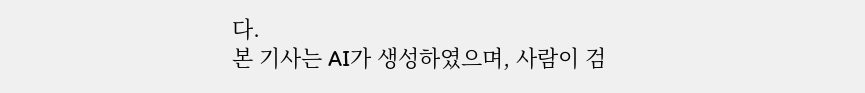다.
본 기사는 AI가 생성하였으며, 사람이 검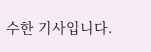수한 기사입니다.